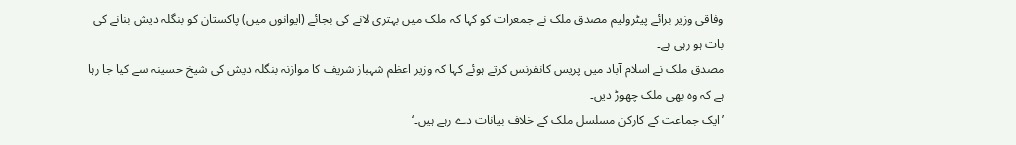وفاقی وزیر برائے پیٹرولیم مصدق ملک نے جمعرات کو کہا کہ ملک میں بہتری لانے کی بجائے (ایوانوں میں) پاکستان کو بنگلہ دیش بنانے کی بات ہو رہی ہے۔
مصدق ملک نے اسلام آباد میں پریس کانفرنس کرتے ہوئے کہا کہ وزیر اعظم شہباز شریف کا موازنہ بنگلہ دیش کی شیخ حسینہ سے کیا جا رہا ہے کہ وہ بھی ملک چھوڑ دیں۔
’ایک جماعت کے کارکن مسلسل ملک کے خلاف بیانات دے رہے ہیں۔‘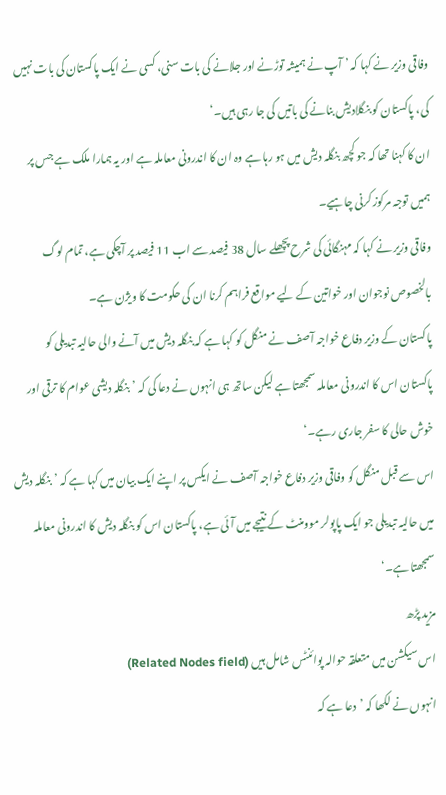وفاقی وزیر نے کہا کہ ’ آپ نے ہمیشہ توڑنے اور جلانے کی بات سنی، کسی نے ایک پاکستان کی بات نہیں کی، پاکستان کو بنگلادیش بنانے کی باتیں کی جا رہی ہیں۔‘
ان کا کہنا تھا کہ جو کچھ بنگلہ دیش میں ہو رہا ہے وہ ان کا اندرونی معاملہ ہے اور یہ ہمارا ملک ہے جس پر ہمیں توجہ مرکوز کرنی چاہیے۔
وفاقی وزیر نے کہا کہ مہنگائی کی شرح پچھلے سال 38 فیصد سے اب 11 فیصد پر آچکی ہے، تمام لوگ بالخصوص نوجوان اور خواتین کے لیے مواقع فراہم کرنا ان کی حکومت کا ویژن ہے۔
پاکستان کے وزیر دفاع خواجہ آصف نے منگل کو کہا ہے کہ بنگلہ دیش میں آنے والی حالیہ تبدیلی کو پاکستان اس کا اندرونی معاملہ سمجھتا ہے لیکن ساتھ ہی انہوں نے دعا کی کہ ’بنگلہ دیشی عوام کا ترقی اور خوش حالی کا سفر جاری رہے۔‘
اس سے قبل منگل کو وفاقی وزیر دفاع خواجہ آصف نے ایکس پر اپنے ایک بیان میں کہا ہے کہ ’بنگلہ دیش میں حالیہ تبدیلی جو ایک پاپولر موومنٹ کے نتیجے میں آئی ہے، پاکستان اس کو بنگلہ دیش کا اندرونی معاملہ سمجھتا ہے۔‘
مزید پڑھ
اس سیکشن میں متعلقہ حوالہ پوائنٹس شامل ہیں (Related Nodes field)
انہوں نے لکھا کہ ’دعا ہے کہ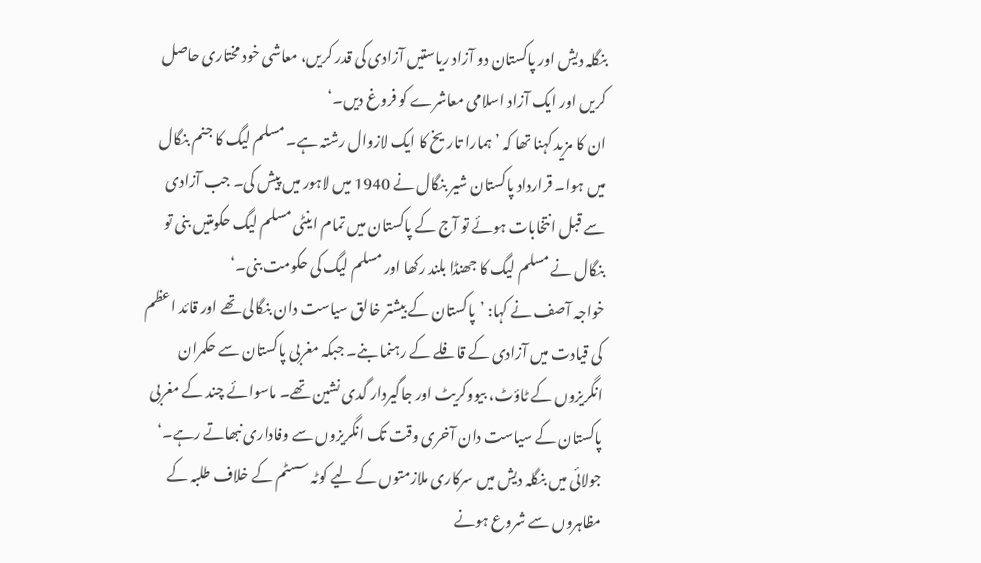بنگلہ دیش اور پاکستان دو آزاد ریاستیں آزادی کی قدر کریں، معاشی خود مختاری حاصل کریں اور ایک آزاد اسلامی معاشرے کو فروغ دیں۔‘
ان کا مزید کہنا تھا کہ ’ہمارا تاریخ کا ایک لازوال رشتہ ہے۔ مسلم لیگ کا جنم بنگال میں ہوا۔ قرارداد پاکستان شیر بنگال نے 1940 میں لاہور میں پیش کی۔ جب آزادی سے قبل انتخابات ہوئے تو آج کے پاکستان میں تمام اینٹی مسلم لیگ حکومتیں بنی تو بنگال نے مسلم لیگ کا جھنڈا بلند رکھا اور مسلم لیگ کی حکومت بنی۔‘
خواجہ آصف نے کہا: ’پاکستان کے بیشتر خالق سیاست دان بنگالی تھے اور قائد اعظم کی قیادت میں آزادی کے قافلے کے رہنما بنے۔ جبکہ مغربی پاکستان سے حکمران انگریزوں کے ٹاؤٹ، بیووکریٹ اور جاگیردار گدی نشین تھے۔ ماسوائے چند کے مغربی پاکستان کے سیاست دان آخری وقت تک انگریزوں سے وفاداری نبھاتے رہے۔‘
جولائی میں بنگلہ دیش میں سرکاری ملازمتوں کے لیے کوٹہ سسٹم کے خلاف طلبہ کے مظاہروں سے شروع ہونے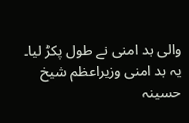والی بد امنی نے طول پکڑ لیا۔
یہ بد امنی وزیراعظم شیخ حسینہ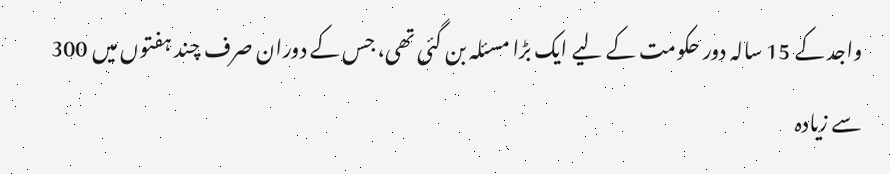واجد کے 15 سالہ دور حکومت کے لیے ایک بڑا مسئلہ بن گئی تھی، جس کے دوران صرف چند ہفتوں میں 300 سے زیادہ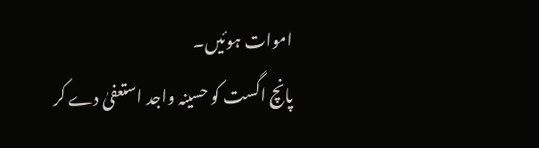اموات ہوئیں۔
پانچ اگست کو حسینہ واجد استعفیٰ دے کر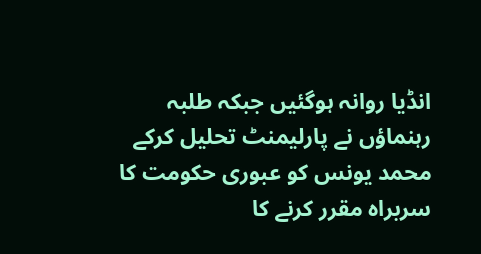انڈیا روانہ ہوگئیں جبکہ طلبہ رہنماؤں نے پارلیمنٹ تحلیل کرکے محمد یونس کو عبوری حکومت کا سربراہ مقرر کرنے کا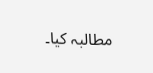مطالبہ کیا۔